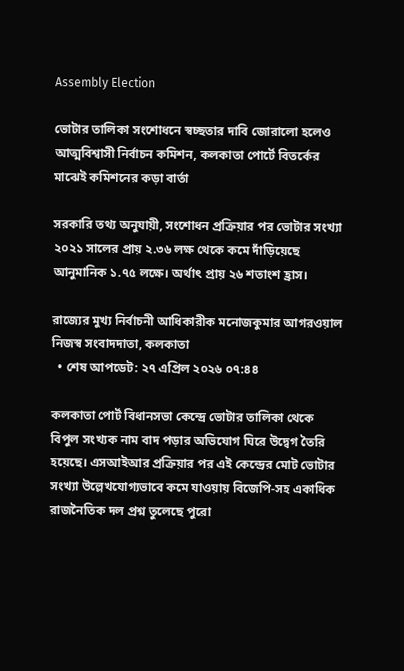Assembly Election

ভোটার তালিকা সংশোধনে স্বচ্ছতার দাবি জোরালো হলেও আত্মবিশ্বাসী নির্বাচন কমিশন, কলকাতা পোর্টে বিতর্কের মাঝেই কমিশনের কড়া বার্তা

সরকারি তথ্য অনুযায়ী, সংশোধন প্রক্রিয়ার পর ভোটার সংখ্যা ২০২১ সালের প্রায় ২.৩৬ লক্ষ থেকে কমে দাঁড়িয়েছে আনুমানিক ১.৭৫ লক্ষে। অর্থাৎ প্রায় ২৬ শতাংশ হ্রাস।

রাজ্যের মুখ্য নির্বাচনী আধিকারীক মনোজকুমার আগরওয়াল
নিজস্ব সংবাদদাতা, কলকাতা
  • শেষ আপডেট: ২৭ এপ্রিল ২০২৬ ০৭:৪৪

কলকাতা পোর্ট বিধানসভা কেন্দ্রে ভোটার তালিকা থেকে বিপুল সংখ্যক নাম বাদ পড়ার অভিযোগ ঘিরে উদ্বেগ তৈরি হয়েছে। এসআইআর প্রক্রিয়ার পর এই কেন্দ্রের মোট ভোটার সংখ্যা উল্লেখযোগ্যভাবে কমে যাওয়ায় বিজেপি-সহ একাধিক রাজনৈতিক দল প্রশ্ন তুলেছে পুরো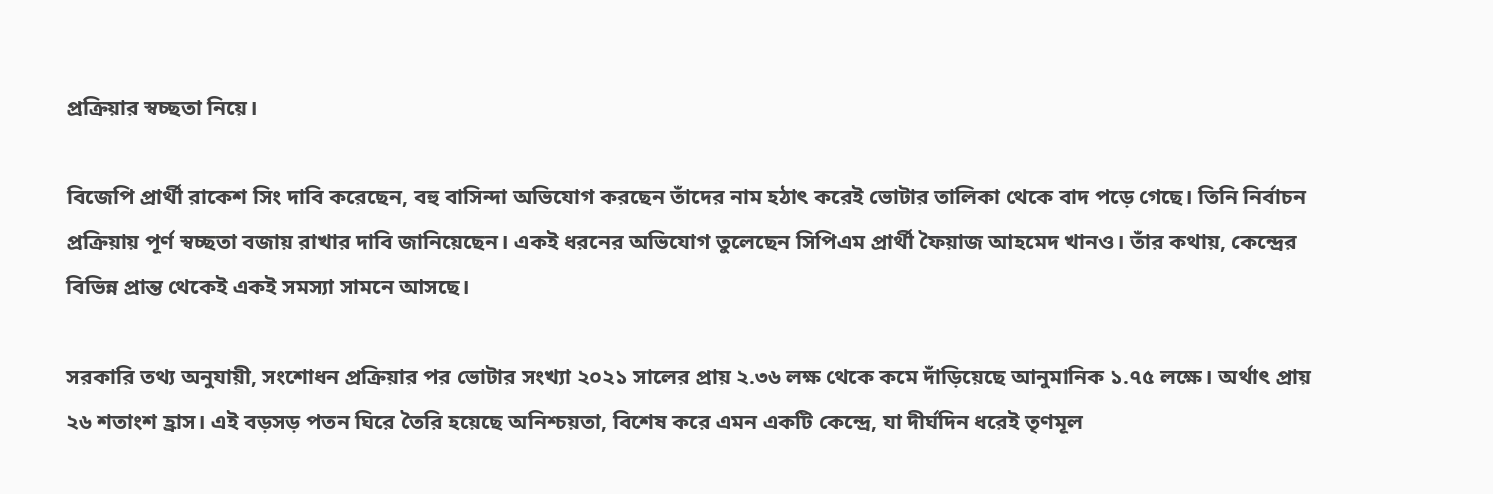প্রক্রিয়ার স্বচ্ছতা নিয়ে।

বিজেপি প্রার্থী রাকেশ সিং দাবি করেছেন, বহু বাসিন্দা অভিযোগ করছেন তাঁদের নাম হঠাৎ করেই ভোটার তালিকা থেকে বাদ পড়ে গেছে। তিনি নির্বাচন প্রক্রিয়ায় পূর্ণ স্বচ্ছতা বজায় রাখার দাবি জানিয়েছেন। একই ধরনের অভিযোগ তুলেছেন সিপিএম প্রার্থী ফৈয়াজ আহমেদ খানও। তাঁর কথায়, কেন্দ্রের বিভিন্ন প্রান্ত থেকেই একই সমস্যা সামনে আসছে।

সরকারি তথ্য অনুযায়ী, সংশোধন প্রক্রিয়ার পর ভোটার সংখ্যা ২০২১ সালের প্রায় ২.৩৬ লক্ষ থেকে কমে দাঁড়িয়েছে আনুমানিক ১.৭৫ লক্ষে। অর্থাৎ প্রায় ২৬ শতাংশ হ্রাস। এই বড়সড় পতন ঘিরে তৈরি হয়েছে অনিশ্চয়তা, বিশেষ করে এমন একটি কেন্দ্রে, যা দীর্ঘদিন ধরেই তৃণমূল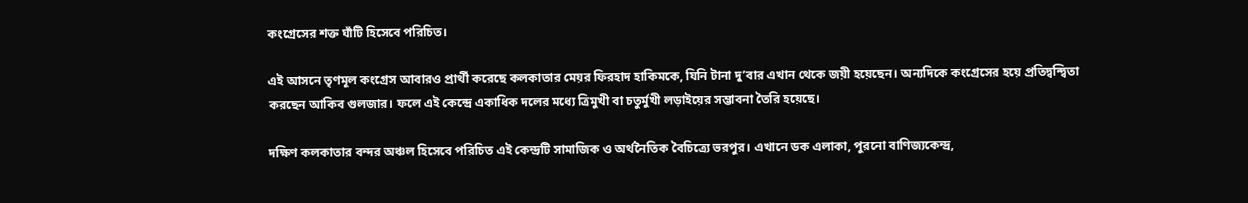কংগ্রেসের শক্ত ঘাঁটি হিসেবে পরিচিত।

এই আসনে তৃণমূল কংগ্রেস আবারও প্রার্থী করেছে কলকাতার মেয়র ফিরহাদ হাকিমকে, যিনি টানা দু’বার এখান থেকে জয়ী হয়েছেন। অন্যদিকে কংগ্রেসের হয়ে প্রতিদ্বন্দ্বিতা করছেন আকিব গুলজার। ফলে এই কেন্দ্রে একাধিক দলের মধ্যে ত্রিমুখী বা চতুর্মুখী লড়াইয়ের সম্ভাবনা তৈরি হয়েছে।

দক্ষিণ কলকাতার বন্দর অঞ্চল হিসেবে পরিচিত এই কেন্দ্রটি সামাজিক ও অর্থনৈতিক বৈচিত্র্যে ভরপুর। এখানে ডক এলাকা, পুরনো বাণিজ্যকেন্দ্র,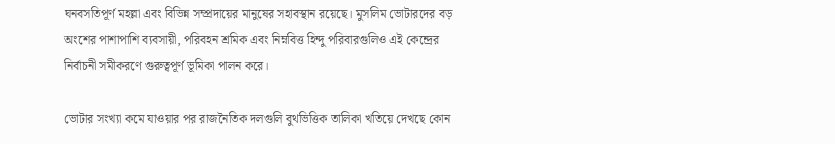ঘনবসতিপূর্ণ মহল্লা এবং বিভিন্ন সম্প্রদায়ের মানুষের সহাবস্থান রয়েছে। মুসলিম ভোটারদের বড় অংশের পাশাপাশি ব্যবসায়ী, পরিবহন শ্রমিক এবং নিম্নবিত্ত হিন্দু পরিবারগুলিও এই কেন্দ্রের নির্বাচনী সমীকরণে গুরুত্বপূর্ণ ভূমিকা পালন করে।

ভোটার সংখ্যা কমে যাওয়ার পর রাজনৈতিক দলগুলি বুথভিত্তিক তালিকা খতিয়ে দেখছে কোন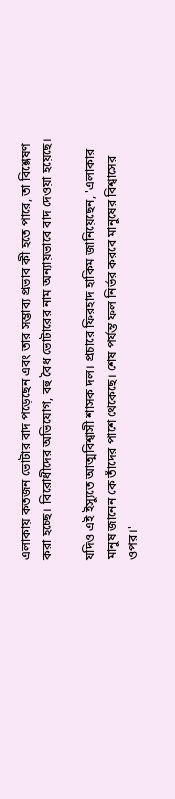এলাকায় কতজন ভোটার বাদ পড়েছেন এবং তার সম্ভাব্য প্রভাব কী হতে পারে, তা বিশ্লেষণ করা হচ্ছে। বিরোধীদের অভিযোগ, বহু বৈধ ভোটারের নাম অন্যায়ভাবে বাদ দেওয়া হয়েছে।

যদিও এই ইস্যুতে আত্মবিশ্বাসী শাসক দল। প্রচারে ফিরহাদ হাকিম জানিয়েছেন, 'এলাকার মানুষ জানেন কে তাঁদের পাশে থেকেছে। শেষ পর্যন্ত ফল নির্ভর করবে মানুষের বিশ্বাসের ওপর।'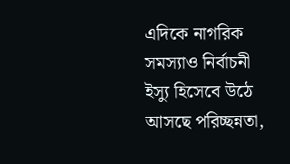এদিকে নাগরিক সমস্যাও নির্বাচনী ইস্যু হিসেবে উঠে আসছে পরিচ্ছন্নতা,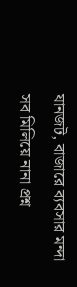যানজট, বাজারে ব্যবসার মন্দা সব মিলিয়ে নানা প্রশ্ন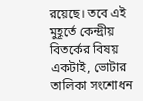রয়েছে। তবে এই মুহূর্তে কেন্দ্রীয় বিতর্কের বিষয় একটাই, ভোটার তালিকা সংশোধন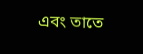এবং তাতে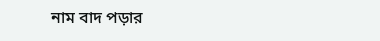নাম বাদ পড়ার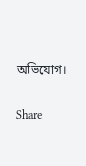অভিযোগ।


Share